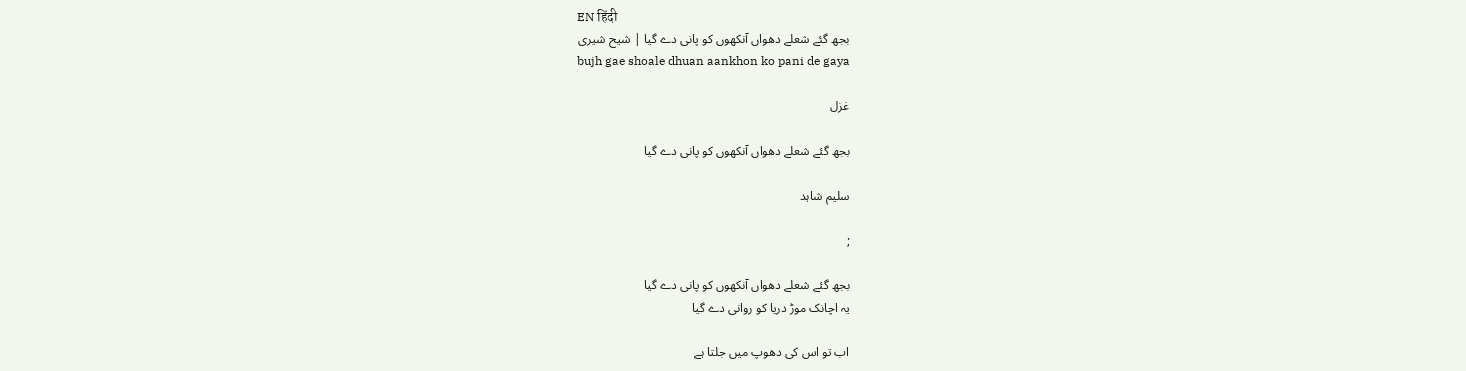EN हिंदी
بجھ گئے شعلے دھواں آنکھوں کو پانی دے گیا | شیح شیری
bujh gae shoale dhuan aankhon ko pani de gaya

غزل

بجھ گئے شعلے دھواں آنکھوں کو پانی دے گیا

سلیم شاہد

;

بجھ گئے شعلے دھواں آنکھوں کو پانی دے گیا
یہ اچانک موڑ دریا کو روانی دے گیا

اب تو اس کی دھوپ میں جلتا ہے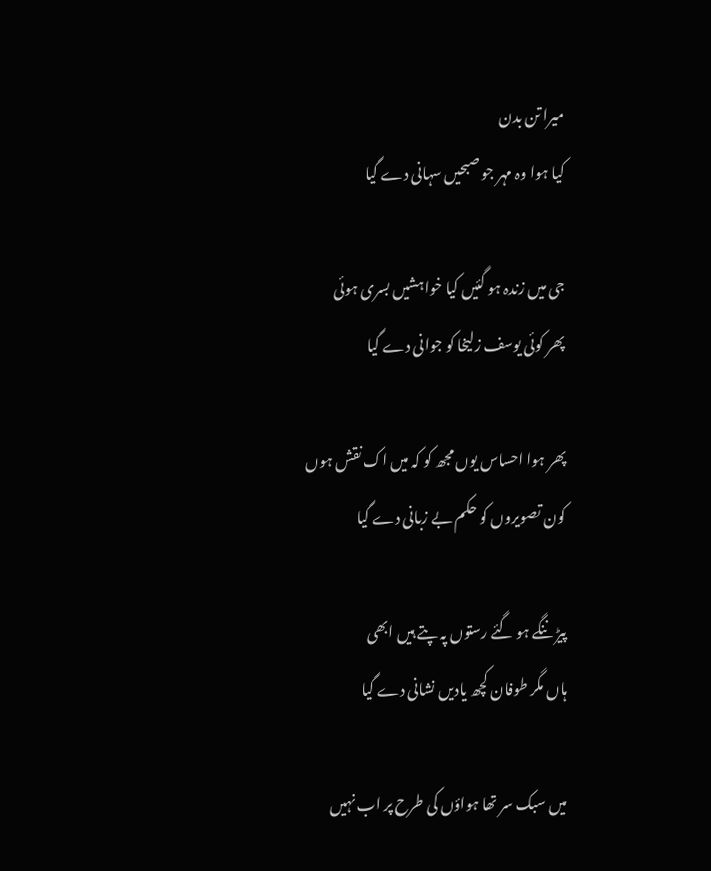میرا تن بدن
کیا ہوا وہ مہر جو صبحیں سہانی دے گیا

جی میں زندہ ہو گئیں کیا خواہشیں بسری ہوئی
پھر کوئی یوسف زلیخا کو جوانی دے گیا

پھر ہوا احساس یوں مجھ کو کہ میں اک نقش ہوں
کون تصویروں کو حکم بے زبانی دے گیا

پیڑ ننگے ہو گئے رستوں پہ پتے ہیں ابھی
ہاں مگر طوفان کچھ یادیں نشانی دے گیا

میں سبک سر تھا ہواؤں کی طرح پر اب نہیں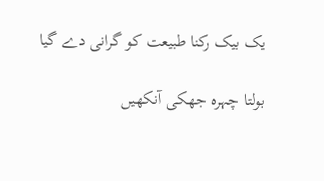یک بیک رکنا طبیعت کو گرانی دے گیا

بولتا چہرہ جھکی آنکھیں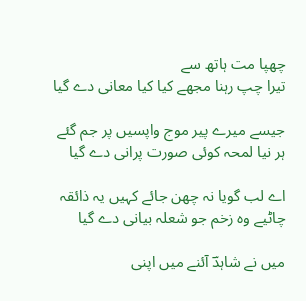چھپا مت ہاتھ سے
تیرا چپ رہنا مجھے کیا کیا معانی دے گیا

جیسے میرے پیر موج واپسیں پر جم گئے
ہر نیا لمحہ کوئی صورت پرانی دے گیا

اے لب گویا نہ چھن جائے کہیں یہ ذائقہ
چاٹیے وہ زخم جو شعلہ بیانی دے گیا

میں نے شاہدؔ آئنے میں اپنی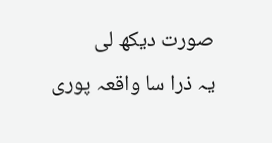صورت دیکھ لی
یہ ذرا سا واقعہ پوری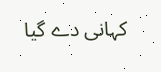کہانی دے گیا